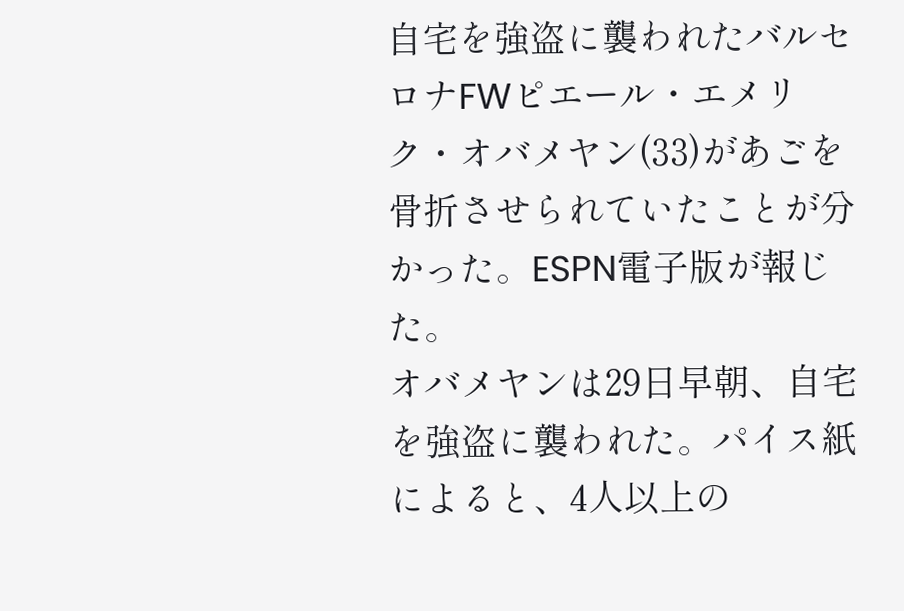自宅を強盗に襲われたバルセロナFWピエール・エメリク・オバメヤン(33)があごを骨折させられていたことが分かった。ESPN電子版が報じた。
オバメヤンは29日早朝、自宅を強盗に襲われた。パイス紙によると、4人以上の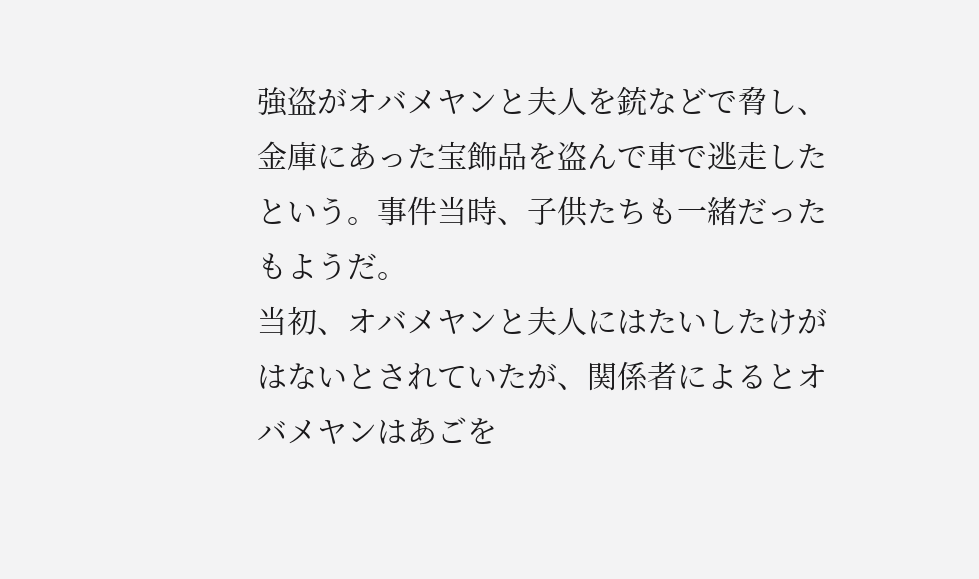強盗がオバメヤンと夫人を銃などで脅し、金庫にあった宝飾品を盗んで車で逃走したという。事件当時、子供たちも一緒だったもようだ。
当初、オバメヤンと夫人にはたいしたけがはないとされていたが、関係者によるとオバメヤンはあごを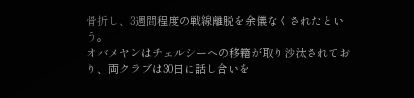骨折し、3週間程度の戦線離脱を余儀なくされたという。
オバメヤンはチェルシーへの移籍が取り沙汰されており、両クラブは30日に話し合いを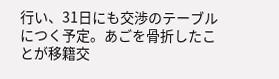行い、31日にも交渉のテーブルにつく予定。あごを骨折したことが移籍交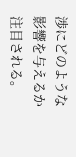渉にどのような影響を与えるか注目される。